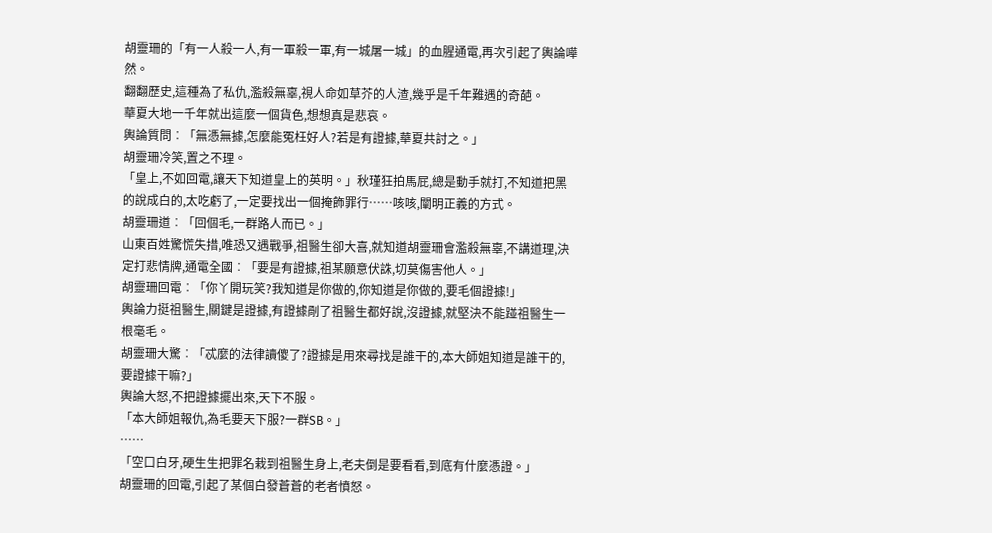胡靈珊的「有一人殺一人,有一軍殺一軍,有一城屠一城」的血腥通電,再次引起了輿論嘩然。
翻翻歷史,這種為了私仇,濫殺無辜,視人命如草芥的人渣,幾乎是千年難遇的奇葩。
華夏大地一千年就出這麼一個貨色,想想真是悲哀。
輿論質問︰「無憑無據,怎麼能冤枉好人?若是有證據,華夏共討之。」
胡靈珊冷笑,置之不理。
「皇上,不如回電,讓天下知道皇上的英明。」秋瑾狂拍馬屁,總是動手就打,不知道把黑的說成白的,太吃虧了,一定要找出一個掩飾罪行……咳咳,闡明正義的方式。
胡靈珊道︰「回個毛,一群路人而已。」
山東百姓驚慌失措,唯恐又遇戰爭,祖醫生卻大喜,就知道胡靈珊會濫殺無辜,不講道理,決定打悲情牌,通電全國︰「要是有證據,祖某願意伏誅,切莫傷害他人。」
胡靈珊回電︰「你丫開玩笑?我知道是你做的,你知道是你做的,要毛個證據!」
輿論力挺祖醫生,關鍵是證據,有證據剮了祖醫生都好說,沒證據,就堅決不能踫祖醫生一根毫毛。
胡靈珊大驚︰「忒麼的法律讀傻了?證據是用來尋找是誰干的,本大師姐知道是誰干的,要證據干嘛?」
輿論大怒,不把證據擺出來,天下不服。
「本大師姐報仇,為毛要天下服?一群SB。」
……
「空口白牙,硬生生把罪名栽到祖醫生身上,老夫倒是要看看,到底有什麼憑證。」
胡靈珊的回電,引起了某個白發蒼蒼的老者憤怒。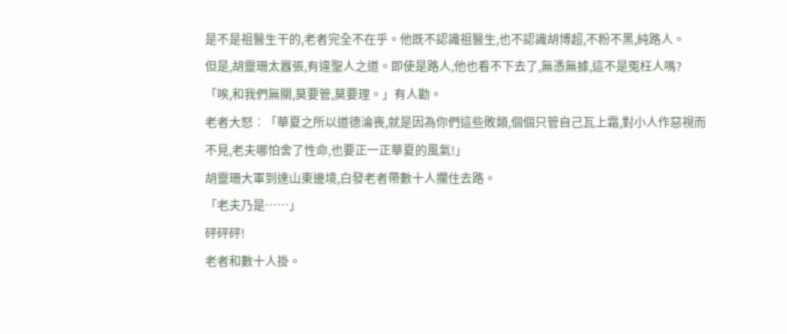是不是祖醫生干的,老者完全不在乎。他既不認識祖醫生,也不認識胡博超,不粉不黑,純路人。
但是,胡靈珊太囂張,有違聖人之道。即使是路人,他也看不下去了,無憑無據,這不是冤枉人嗎?
「唉,和我們無關,莫要管,莫要理。」有人勸。
老者大怒︰「華夏之所以道德淪喪,就是因為你們這些敗類,個個只管自己瓦上霜,對小人作惡視而不見,老夫哪怕舍了性命,也要正一正華夏的風氣!」
胡靈珊大軍到達山東邊境,白發老者帶數十人攔住去路。
「老夫乃是……」
砰砰砰!
老者和數十人掛。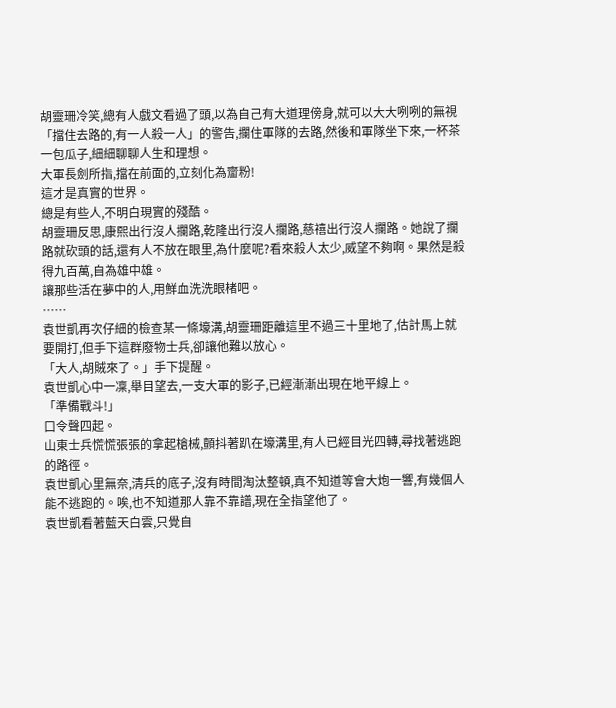胡靈珊冷笑,總有人戲文看過了頭,以為自己有大道理傍身,就可以大大咧咧的無視「擋住去路的,有一人殺一人」的警告,攔住軍隊的去路,然後和軍隊坐下來,一杯茶一包瓜子,細細聊聊人生和理想。
大軍長劍所指,擋在前面的,立刻化為齏粉!
這才是真實的世界。
總是有些人,不明白現實的殘酷。
胡靈珊反思,康熙出行沒人攔路,乾隆出行沒人攔路,慈禧出行沒人攔路。她說了攔路就砍頭的話,還有人不放在眼里,為什麼呢?看來殺人太少,威望不夠啊。果然是殺得九百萬,自為雄中雄。
讓那些活在夢中的人,用鮮血洗洗眼楮吧。
……
袁世凱再次仔細的檢查某一條壕溝,胡靈珊距離這里不過三十里地了,估計馬上就要開打,但手下這群廢物士兵,卻讓他難以放心。
「大人,胡賊來了。」手下提醒。
袁世凱心中一凜,舉目望去,一支大軍的影子,已經漸漸出現在地平線上。
「準備戰斗!」
口令聲四起。
山東士兵慌慌張張的拿起槍械,顫抖著趴在壕溝里,有人已經目光四轉,尋找著逃跑的路徑。
袁世凱心里無奈,清兵的底子,沒有時間淘汰整頓,真不知道等會大炮一響,有幾個人能不逃跑的。唉,也不知道那人靠不靠譜,現在全指望他了。
袁世凱看著藍天白雲,只覺自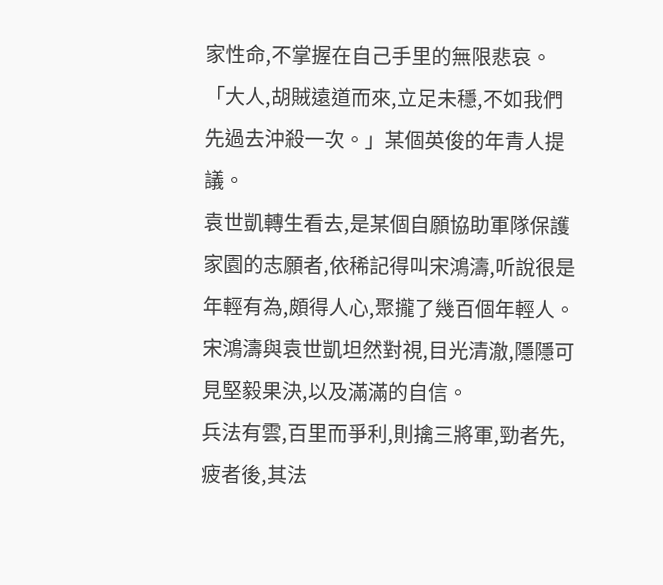家性命,不掌握在自己手里的無限悲哀。
「大人,胡賊遠道而來,立足未穩,不如我們先過去沖殺一次。」某個英俊的年青人提議。
袁世凱轉生看去,是某個自願協助軍隊保護家園的志願者,依稀記得叫宋鴻濤,听說很是年輕有為,頗得人心,聚攏了幾百個年輕人。
宋鴻濤與袁世凱坦然對視,目光清澈,隱隱可見堅毅果決,以及滿滿的自信。
兵法有雲,百里而爭利,則擒三將軍,勁者先,疲者後,其法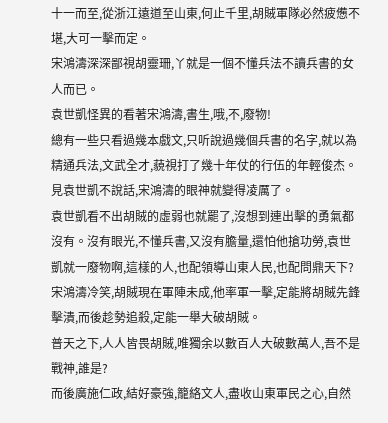十一而至,從浙江遠道至山東,何止千里,胡賊軍隊必然疲憊不堪,大可一擊而定。
宋鴻濤深深鄙視胡靈珊,丫就是一個不懂兵法不讀兵書的女人而已。
袁世凱怪異的看著宋鴻濤,書生,哦,不,廢物!
總有一些只看過幾本戲文,只听說過幾個兵書的名字,就以為精通兵法,文武全才,藐視打了幾十年仗的行伍的年輕俊杰。
見袁世凱不說話,宋鴻濤的眼神就變得凌厲了。
袁世凱看不出胡賊的虛弱也就罷了,沒想到連出擊的勇氣都沒有。沒有眼光,不懂兵書,又沒有膽量,還怕他搶功勞,袁世凱就一廢物啊,這樣的人,也配領導山東人民,也配問鼎天下?
宋鴻濤冷笑,胡賊現在軍陣未成,他率軍一擊,定能將胡賊先鋒擊潰,而後趁勢追殺,定能一舉大破胡賊。
普天之下,人人皆畏胡賊,唯獨余以數百人大破數萬人,吾不是戰神,誰是?
而後廣施仁政,結好豪強,籠絡文人,盡收山東軍民之心,自然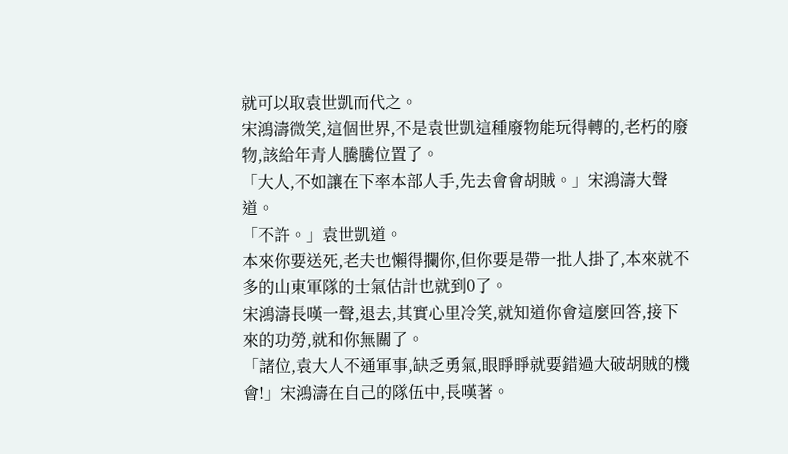就可以取袁世凱而代之。
宋鴻濤微笑,這個世界,不是袁世凱這種廢物能玩得轉的,老朽的廢物,該給年青人騰騰位置了。
「大人,不如讓在下率本部人手,先去會會胡賊。」宋鴻濤大聲道。
「不許。」袁世凱道。
本來你要送死,老夫也懶得攔你,但你要是帶一批人掛了,本來就不多的山東軍隊的士氣估計也就到0了。
宋鴻濤長嘆一聲,退去,其實心里冷笑,就知道你會這麼回答,接下來的功勞,就和你無關了。
「諸位,袁大人不通軍事,缺乏勇氣,眼睜睜就要錯過大破胡賊的機會!」宋鴻濤在自己的隊伍中,長嘆著。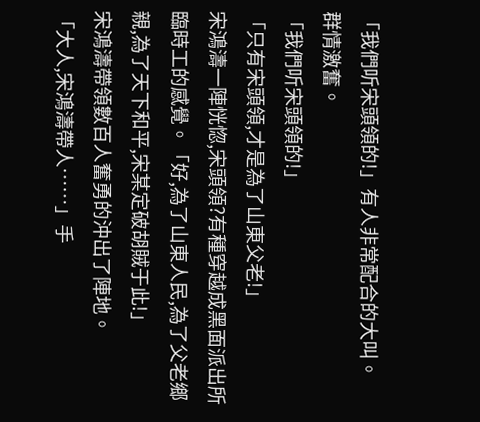「我們听宋頭領的!」有人非常配合的大叫。
群情激奮。
「我們听宋頭領的!」
「只有宋頭領,才是為了山東父老!」
宋鴻濤一陣恍惚,宋頭領?有種穿越成黑面派出所臨時工的感覺。「好,為了山東人民,為了父老鄉親,為了天下和平,宋某定破胡賊于此!」
宋鴻濤帶領數百人奮勇的沖出了陣地。
「大人,宋鴻濤帶人……」手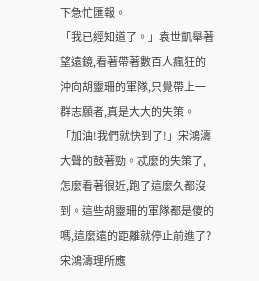下急忙匯報。
「我已經知道了。」袁世凱舉著望遠鏡,看著帶著數百人瘋狂的沖向胡靈珊的軍隊,只覺帶上一群志願者,真是大大的失策。
「加油!我們就快到了!」宋鴻濤大聲的鼓著勁。忒麼的失策了,怎麼看著很近,跑了這麼久都沒到。這些胡靈珊的軍隊都是傻的嗎,這麼遠的距離就停止前進了?
宋鴻濤理所應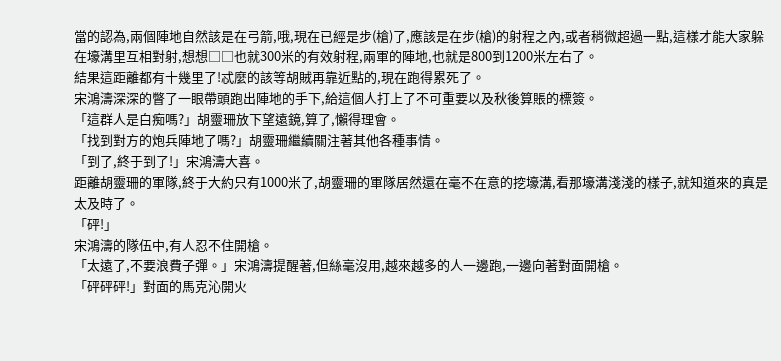當的認為,兩個陣地自然該是在弓箭,哦,現在已經是步(槍)了,應該是在步(槍)的射程之內,或者稍微超過一點,這樣才能大家躲在壕溝里互相對射,想想□□也就300米的有效射程,兩軍的陣地,也就是800到1200米左右了。
結果這距離都有十幾里了!忒麼的該等胡賊再靠近點的,現在跑得累死了。
宋鴻濤深深的瞥了一眼帶頭跑出陣地的手下,給這個人打上了不可重要以及秋後算賬的標簽。
「這群人是白痴嗎?」胡靈珊放下望遠鏡,算了,懶得理會。
「找到對方的炮兵陣地了嗎?」胡靈珊繼續關注著其他各種事情。
「到了,終于到了!」宋鴻濤大喜。
距離胡靈珊的軍隊,終于大約只有1000米了,胡靈珊的軍隊居然還在毫不在意的挖壕溝,看那壕溝淺淺的樣子,就知道來的真是太及時了。
「砰!」
宋鴻濤的隊伍中,有人忍不住開槍。
「太遠了,不要浪費子彈。」宋鴻濤提醒著,但絲毫沒用,越來越多的人一邊跑,一邊向著對面開槍。
「砰砰砰!」對面的馬克沁開火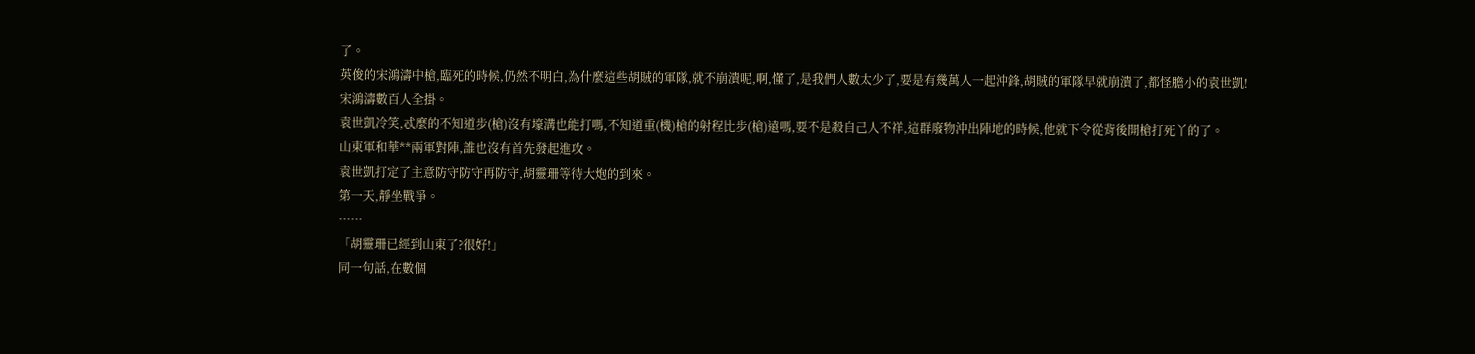了。
英俊的宋鴻濤中槍,臨死的時候,仍然不明白,為什麼這些胡賊的軍隊,就不崩潰呢,啊,懂了,是我們人數太少了,要是有幾萬人一起沖鋒,胡賊的軍隊早就崩潰了,都怪膽小的袁世凱!
宋鴻濤數百人全掛。
袁世凱冷笑,忒麼的不知道步(槍)沒有壕溝也能打嗎,不知道重(機)槍的射程比步(槍)遠嗎,要不是殺自己人不祥,這群廢物沖出陣地的時候,他就下令從背後開槍打死丫的了。
山東軍和華**兩軍對陣,誰也沒有首先發起進攻。
袁世凱打定了主意防守防守再防守,胡靈珊等待大炮的到來。
第一天,靜坐戰爭。
……
「胡靈珊已經到山東了?很好!」
同一句話,在數個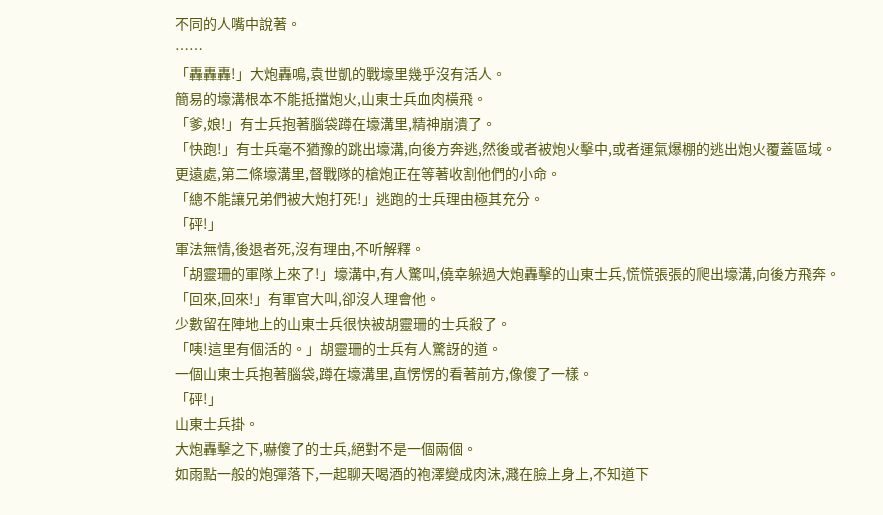不同的人嘴中說著。
……
「轟轟轟!」大炮轟鳴,袁世凱的戰壕里幾乎沒有活人。
簡易的壕溝根本不能抵擋炮火,山東士兵血肉橫飛。
「爹,娘!」有士兵抱著腦袋蹲在壕溝里,精神崩潰了。
「快跑!」有士兵毫不猶豫的跳出壕溝,向後方奔逃,然後或者被炮火擊中,或者運氣爆棚的逃出炮火覆蓋區域。
更遠處,第二條壕溝里,督戰隊的槍炮正在等著收割他們的小命。
「總不能讓兄弟們被大炮打死!」逃跑的士兵理由極其充分。
「砰!」
軍法無情,後退者死,沒有理由,不听解釋。
「胡靈珊的軍隊上來了!」壕溝中,有人驚叫,僥幸躲過大炮轟擊的山東士兵,慌慌張張的爬出壕溝,向後方飛奔。
「回來,回來!」有軍官大叫,卻沒人理會他。
少數留在陣地上的山東士兵很快被胡靈珊的士兵殺了。
「咦!這里有個活的。」胡靈珊的士兵有人驚訝的道。
一個山東士兵抱著腦袋,蹲在壕溝里,直愣愣的看著前方,像傻了一樣。
「砰!」
山東士兵掛。
大炮轟擊之下,嚇傻了的士兵,絕對不是一個兩個。
如雨點一般的炮彈落下,一起聊天喝酒的袍澤變成肉沫,濺在臉上身上,不知道下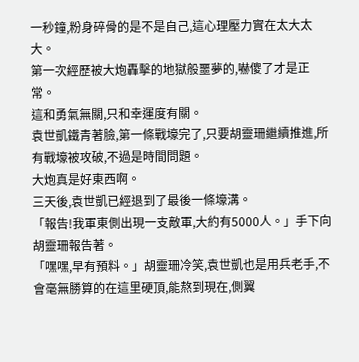一秒鐘,粉身碎骨的是不是自己,這心理壓力實在太大太大。
第一次經歷被大炮轟擊的地獄般噩夢的,嚇傻了才是正常。
這和勇氣無關,只和幸運度有關。
袁世凱鐵青著臉,第一條戰壕完了,只要胡靈珊繼續推進,所有戰壕被攻破,不過是時間問題。
大炮真是好東西啊。
三天後,袁世凱已經退到了最後一條壕溝。
「報告!我軍東側出現一支敵軍,大約有5000人。」手下向胡靈珊報告著。
「嘿嘿,早有預料。」胡靈珊冷笑,袁世凱也是用兵老手,不會毫無勝算的在這里硬頂,能熬到現在,側翼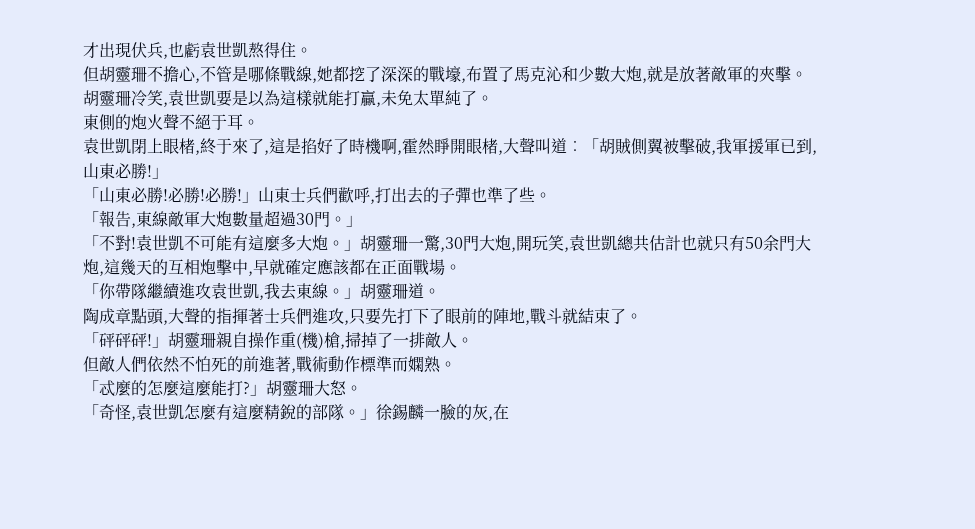才出現伏兵,也虧袁世凱熬得住。
但胡靈珊不擔心,不管是哪條戰線,她都挖了深深的戰壕,布置了馬克沁和少數大炮,就是放著敵軍的夾擊。
胡靈珊冷笑,袁世凱要是以為這樣就能打贏,未免太單純了。
東側的炮火聲不絕于耳。
袁世凱閉上眼楮,終于來了,這是掐好了時機啊,霍然睜開眼楮,大聲叫道︰「胡賊側翼被擊破,我軍援軍已到,山東必勝!」
「山東必勝!必勝!必勝!」山東士兵們歡呼,打出去的子彈也準了些。
「報告,東線敵軍大炮數量超過30門。」
「不對!袁世凱不可能有這麼多大炮。」胡靈珊一驚,30門大炮,開玩笑,袁世凱總共估計也就只有50余門大炮,這幾天的互相炮擊中,早就確定應該都在正面戰場。
「你帶隊繼續進攻袁世凱,我去東線。」胡靈珊道。
陶成章點頭,大聲的指揮著士兵們進攻,只要先打下了眼前的陣地,戰斗就結束了。
「砰砰砰!」胡靈珊親自操作重(機)槍,掃掉了一排敵人。
但敵人們依然不怕死的前進著,戰術動作標準而嫻熟。
「忒麼的怎麼這麼能打?」胡靈珊大怒。
「奇怪,袁世凱怎麼有這麼精銳的部隊。」徐錫麟一臉的灰,在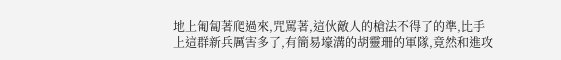地上匍匐著爬過來,咒罵著,這伙敵人的槍法不得了的準,比手上這群新兵厲害多了,有簡易壕溝的胡靈珊的軍隊,竟然和進攻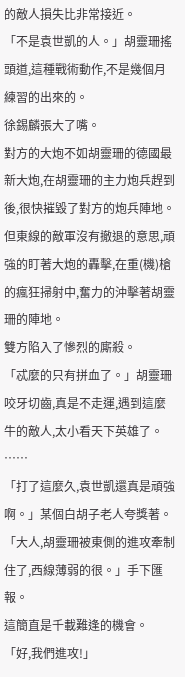的敵人損失比非常接近。
「不是袁世凱的人。」胡靈珊搖頭道,這種戰術動作,不是幾個月練習的出來的。
徐錫麟張大了嘴。
對方的大炮不如胡靈珊的德國最新大炮,在胡靈珊的主力炮兵趕到後,很快摧毀了對方的炮兵陣地。
但東線的敵軍沒有撤退的意思,頑強的盯著大炮的轟擊,在重(機)槍的瘋狂掃射中,奮力的沖擊著胡靈珊的陣地。
雙方陷入了慘烈的廝殺。
「忒麼的只有拼血了。」胡靈珊咬牙切齒,真是不走運,遇到這麼牛的敵人,太小看天下英雄了。
……
「打了這麼久,袁世凱還真是頑強啊。」某個白胡子老人夸獎著。
「大人,胡靈珊被東側的進攻牽制住了,西線薄弱的很。」手下匯報。
這簡直是千載難逢的機會。
「好,我們進攻!」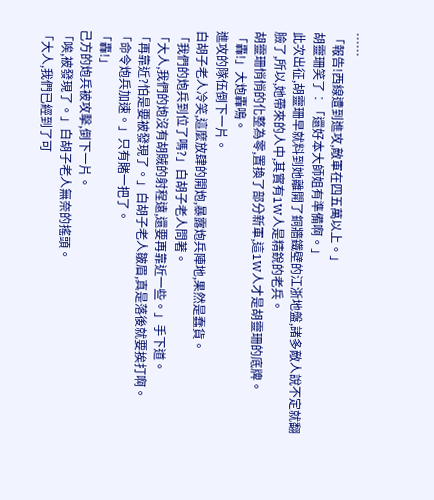……
「報告!西線遭到進攻,敵軍在四五萬以上。」
胡靈珊笑了︰「還好本大師姐有準備啊。」
此次出征,胡靈珊早就料到她離開了銅牆鐵壁的江浙地盤,諸多敵人說不定就翻臉了,所以,她帶來的人中,其實有1W人是精銳的老兵。
胡靈珊悄悄的化整為零,置換了部分新軍,這1W人才是胡靈珊的底牌。
「轟!」大炮轟鳴。
進攻的隊伍倒下一片。
白胡子老人冷笑,這麼放肆的開炮,暴露炮兵陣地,果然是蠢貨。
「我們的炮兵到位了嗎?」白胡子老人問著。
「大人,我們的炮沒有胡賊的射程遠,還要再靠近一些。」手下道。
「再靠近?怕是要被發現了。」白胡子老人皺眉,真是落後就要挨打啊。
「命令炮兵加速。」只有賭一把了。
「轟!」
己方的炮兵被攻擊,倒下一片。
「唉,被發現了。」白胡子老人無奈的搖頭。
「大人,我們已經到了可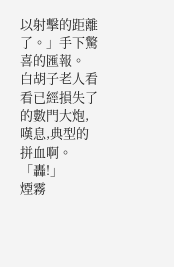以射擊的距離了。」手下驚喜的匯報。
白胡子老人看看已經損失了的數門大炮,嘆息,典型的拼血啊。
「轟!」
煙霧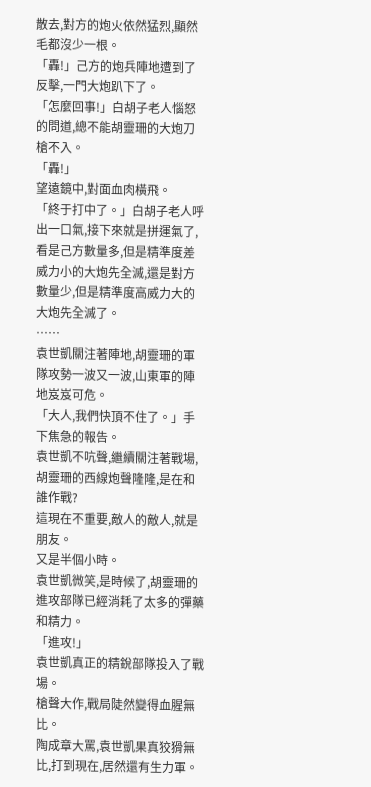散去,對方的炮火依然猛烈,顯然毛都沒少一根。
「轟!」己方的炮兵陣地遭到了反擊,一門大炮趴下了。
「怎麼回事!」白胡子老人惱怒的問道,總不能胡靈珊的大炮刀槍不入。
「轟!」
望遠鏡中,對面血肉橫飛。
「終于打中了。」白胡子老人呼出一口氣,接下來就是拼運氣了,看是己方數量多,但是精準度差威力小的大炮先全滅,還是對方數量少,但是精準度高威力大的大炮先全滅了。
……
袁世凱關注著陣地,胡靈珊的軍隊攻勢一波又一波,山東軍的陣地岌岌可危。
「大人,我們快頂不住了。」手下焦急的報告。
袁世凱不吭聲,繼續關注著戰場,胡靈珊的西線炮聲隆隆,是在和誰作戰?
這現在不重要,敵人的敵人,就是朋友。
又是半個小時。
袁世凱微笑,是時候了,胡靈珊的進攻部隊已經消耗了太多的彈藥和精力。
「進攻!」
袁世凱真正的精銳部隊投入了戰場。
槍聲大作,戰局陡然變得血腥無比。
陶成章大罵,袁世凱果真狡猾無比,打到現在,居然還有生力軍。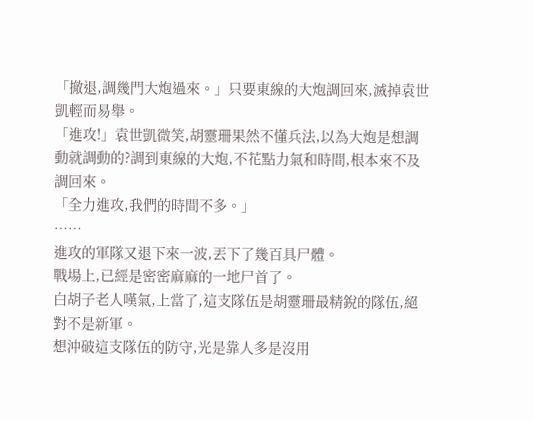「撤退,調幾門大炮過來。」只要東線的大炮調回來,滅掉袁世凱輕而易舉。
「進攻!」袁世凱微笑,胡靈珊果然不懂兵法,以為大炮是想調動就調動的?調到東線的大炮,不花點力氣和時間,根本來不及調回來。
「全力進攻,我們的時間不多。」
……
進攻的軍隊又退下來一波,丟下了幾百具尸體。
戰場上,已經是密密麻麻的一地尸首了。
白胡子老人嘆氣,上當了,這支隊伍是胡靈珊最精銳的隊伍,絕對不是新軍。
想沖破這支隊伍的防守,光是靠人多是沒用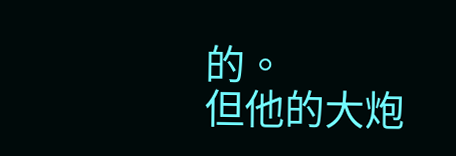的。
但他的大炮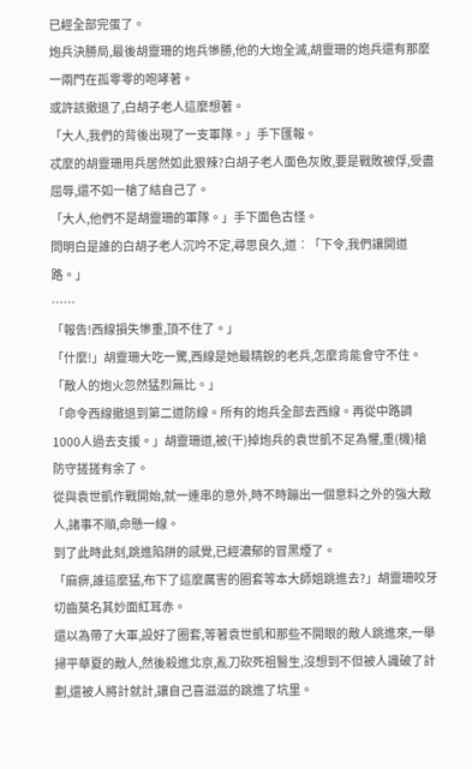已經全部完蛋了。
炮兵決勝局,最後胡靈珊的炮兵慘勝,他的大炮全滅,胡靈珊的炮兵還有那麼一兩門在孤零零的咆哮著。
或許該撤退了,白胡子老人這麼想著。
「大人,我們的背後出現了一支軍隊。」手下匯報。
忒麼的胡靈珊用兵居然如此狠辣?白胡子老人面色灰敗,要是戰敗被俘,受盡屈辱,還不如一槍了結自己了。
「大人,他們不是胡靈珊的軍隊。」手下面色古怪。
問明白是誰的白胡子老人沉吟不定,尋思良久,道︰「下令,我們讓開道路。」
……
「報告!西線損失慘重,頂不住了。」
「什麼!」胡靈珊大吃一驚,西線是她最精銳的老兵,怎麼肯能會守不住。
「敵人的炮火忽然猛烈無比。」
「命令西線撤退到第二道防線。所有的炮兵全部去西線。再從中路調1000人過去支援。」胡靈珊道,被(干)掉炮兵的袁世凱不足為懼,重(機)槍防守搓搓有余了。
從與袁世凱作戰開始,就一連串的意外,時不時蹦出一個意料之外的強大敵人,諸事不順,命懸一線。
到了此時此刻,跳進陷阱的感覺,已經濃郁的冒黑煙了。
「麻痹,誰這麼猛,布下了這麼厲害的圈套等本大師姐跳進去?」胡靈珊咬牙切齒莫名其妙面紅耳赤。
還以為帶了大軍,設好了圈套,等著袁世凱和那些不開眼的敵人跳進來,一舉掃平華夏的敵人,然後殺進北京,亂刀砍死祖醫生,沒想到不但被人識破了計劃,還被人將計就計,讓自己喜滋滋的跳進了坑里。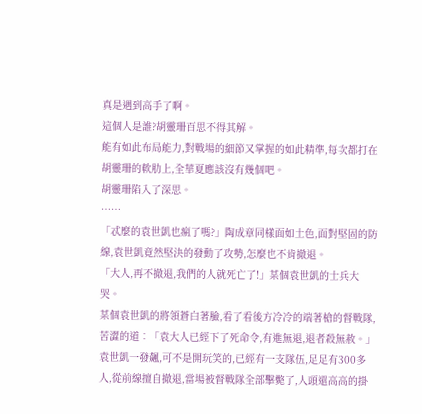真是遇到高手了啊。
這個人是誰?胡靈珊百思不得其解。
能有如此布局能力,對戰場的細節又掌握的如此精準,每次都打在胡靈珊的軟肋上,全華夏應該沒有幾個吧。
胡靈珊陷入了深思。
……
「忒麼的袁世凱也瘋了嗎?」陶成章同樣面如土色,面對堅固的防線,袁世凱竟然堅決的發動了攻勢,怎麼也不肯撤退。
「大人,再不撤退,我們的人就死亡了!」某個袁世凱的士兵大哭。
某個袁世凱的將領蒼白著臉,看了看後方冷冷的端著槍的督戰隊,苦澀的道︰「袁大人已經下了死命令,有進無退,退者殺無赦。」
袁世凱一發飆,可不是開玩笑的,已經有一支隊伍,足足有300多人,從前線擅自撤退,當場被督戰隊全部擊斃了,人頭還高高的掛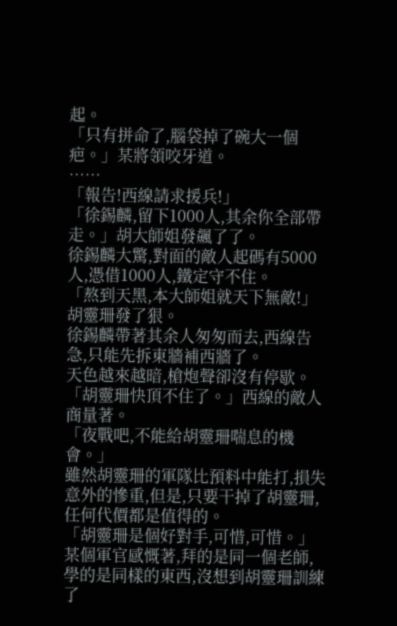起。
「只有拼命了,腦袋掉了碗大一個疤。」某將領咬牙道。
……
「報告!西線請求援兵!」
「徐錫麟,留下1000人,其余你全部帶走。」胡大師姐發飆了了。
徐錫麟大驚,對面的敵人起碼有5000人,憑借1000人,鐵定守不住。
「熬到天黑,本大師姐就天下無敵!」胡靈珊發了狠。
徐錫麟帶著其余人匆匆而去,西線告急,只能先拆東牆補西牆了。
天色越來越暗,槍炮聲卻沒有停歇。
「胡靈珊快頂不住了。」西線的敵人商量著。
「夜戰吧,不能給胡靈珊喘息的機會。」
雖然胡靈珊的軍隊比預料中能打,損失意外的慘重,但是,只要干掉了胡靈珊,任何代價都是值得的。
「胡靈珊是個好對手,可惜,可惜。」某個軍官感慨著,拜的是同一個老師,學的是同樣的東西,沒想到胡靈珊訓練了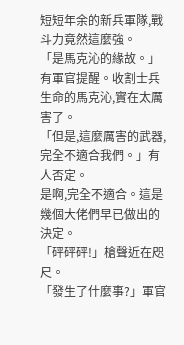短短年余的新兵軍隊,戰斗力竟然這麼強。
「是馬克沁的緣故。」有軍官提醒。收割士兵生命的馬克沁,實在太厲害了。
「但是,這麼厲害的武器,完全不適合我們。」有人否定。
是啊,完全不適合。這是幾個大佬們早已做出的決定。
「砰砰砰!」槍聲近在咫尺。
「發生了什麼事?」軍官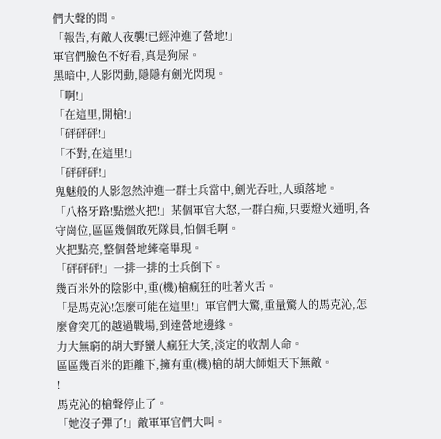們大聲的問。
「報告,有敵人夜襲!已經沖進了營地!」
軍官們臉色不好看,真是狗屎。
黑暗中,人影閃動,隱隱有劍光閃現。
「啊!」
「在這里,開槍!」
「砰砰砰!」
「不對,在這里!」
「砰砰砰!」
鬼魅般的人影忽然沖進一群士兵當中,劍光吞吐,人頭落地。
「八格牙路!點燃火把!」某個軍官大怒,一群白痴,只要燈火通明,各守崗位,區區幾個敢死隊員,怕個毛啊。
火把點亮,整個營地縴毫畢現。
「砰砰砰!」一排一排的士兵倒下。
幾百米外的陰影中,重(機)槍瘋狂的吐著火舌。
「是馬克沁!怎麼可能在這里!」軍官們大驚,重量驚人的馬克沁,怎麼會突兀的越過戰場,到達營地邊緣。
力大無窮的胡大野蠻人瘋狂大笑,淡定的收割人命。
區區幾百米的距離下,擁有重(機)槍的胡大師姐天下無敵。
!
馬克沁的槍聲停止了。
「她沒子彈了!」敵軍軍官們大叫。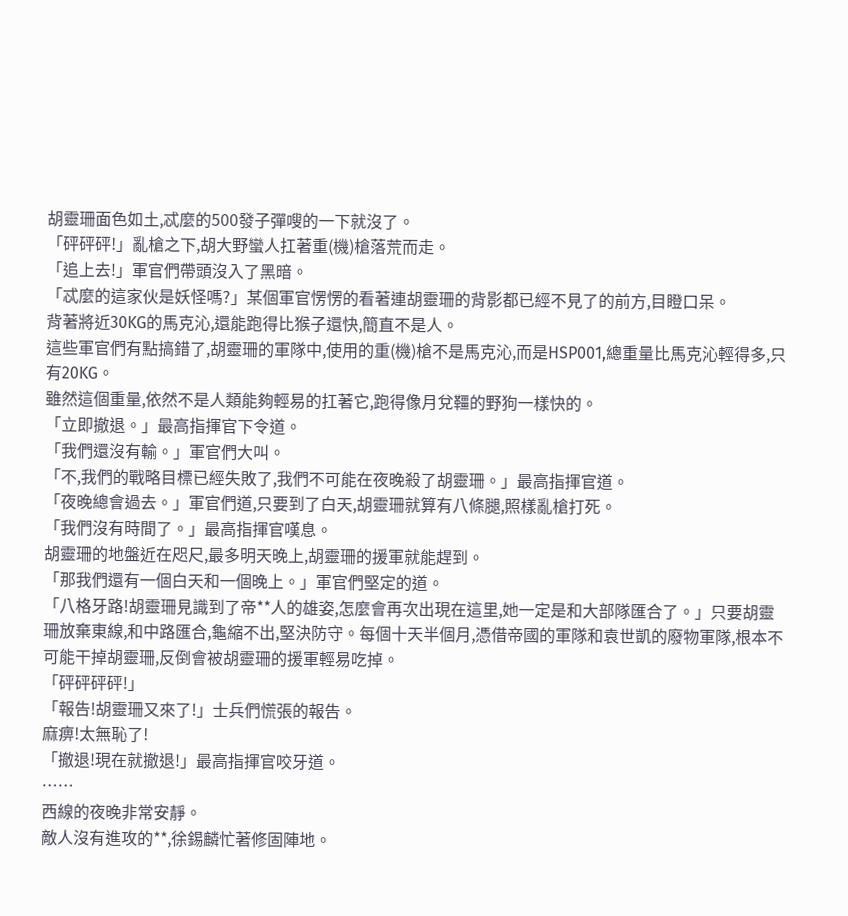胡靈珊面色如土,忒麼的500發子彈嗖的一下就沒了。
「砰砰砰!」亂槍之下,胡大野蠻人扛著重(機)槍落荒而走。
「追上去!」軍官們帶頭沒入了黑暗。
「忒麼的這家伙是妖怪嗎?」某個軍官愣愣的看著連胡靈珊的背影都已經不見了的前方,目瞪口呆。
背著將近30KG的馬克沁,還能跑得比猴子還快,簡直不是人。
這些軍官們有點搞錯了,胡靈珊的軍隊中,使用的重(機)槍不是馬克沁,而是HSP001,總重量比馬克沁輕得多,只有20KG。
雖然這個重量,依然不是人類能夠輕易的扛著它,跑得像月兌韁的野狗一樣快的。
「立即撤退。」最高指揮官下令道。
「我們還沒有輸。」軍官們大叫。
「不,我們的戰略目標已經失敗了,我們不可能在夜晚殺了胡靈珊。」最高指揮官道。
「夜晚總會過去。」軍官們道,只要到了白天,胡靈珊就算有八條腿,照樣亂槍打死。
「我們沒有時間了。」最高指揮官嘆息。
胡靈珊的地盤近在咫尺,最多明天晚上,胡靈珊的援軍就能趕到。
「那我們還有一個白天和一個晚上。」軍官們堅定的道。
「八格牙路!胡靈珊見識到了帝**人的雄姿,怎麼會再次出現在這里,她一定是和大部隊匯合了。」只要胡靈珊放棄東線,和中路匯合,龜縮不出,堅決防守。每個十天半個月,憑借帝國的軍隊和袁世凱的廢物軍隊,根本不可能干掉胡靈珊,反倒會被胡靈珊的援軍輕易吃掉。
「砰砰砰砰!」
「報告!胡靈珊又來了!」士兵們慌張的報告。
麻痹!太無恥了!
「撤退!現在就撤退!」最高指揮官咬牙道。
……
西線的夜晚非常安靜。
敵人沒有進攻的**,徐錫麟忙著修固陣地。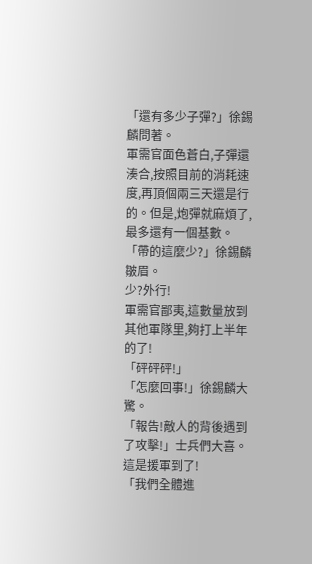「還有多少子彈?」徐錫麟問著。
軍需官面色蒼白,子彈還湊合,按照目前的消耗速度,再頂個兩三天還是行的。但是,炮彈就麻煩了,最多還有一個基數。
「帶的這麼少?」徐錫麟皺眉。
少?外行!
軍需官鄙夷,這數量放到其他軍隊里,夠打上半年的了!
「砰砰砰!」
「怎麼回事!」徐錫麟大驚。
「報告!敵人的背後遇到了攻擊!」士兵們大喜。
這是援軍到了!
「我們全體進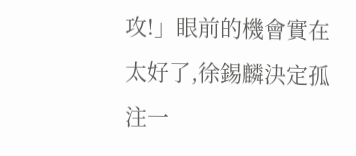攻!」眼前的機會實在太好了,徐錫麟決定孤注一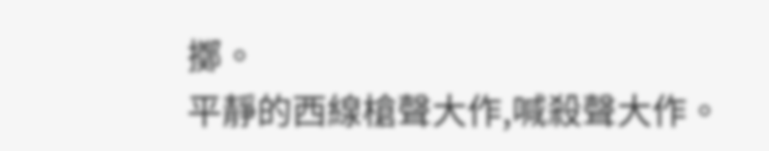擲。
平靜的西線槍聲大作,喊殺聲大作。